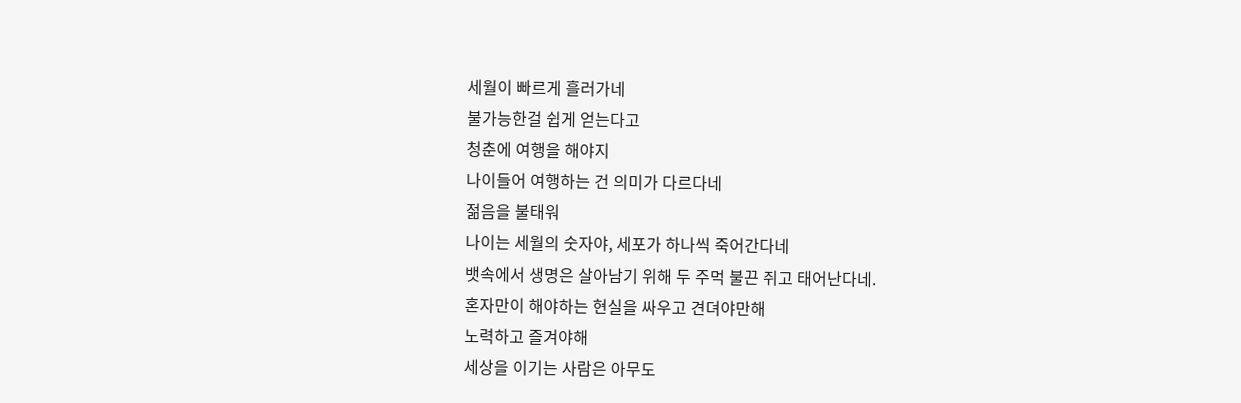세월이 빠르게 흘러가네
불가능한걸 쉽게 얻는다고
청춘에 여행을 해야지
나이들어 여행하는 건 의미가 다르다네
젊음을 불태워
나이는 세월의 숫자야, 세포가 하나씩 죽어간다네
뱃속에서 생명은 살아남기 위해 두 주먹 불끈 쥐고 태어난다네.
혼자만이 해야하는 현실을 싸우고 견뎌야만해
노력하고 즐겨야해
세상을 이기는 사람은 아무도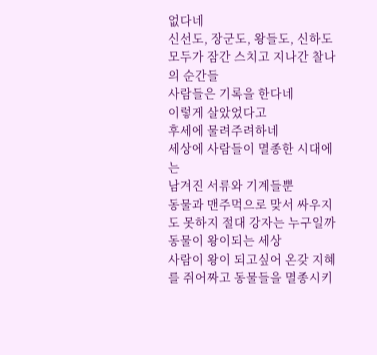없다네
신선도, 장군도, 왕들도, 신하도 모두가 잠간 스치고 지나간 찰나의 순간들
사람들은 기록을 한다네
이렇게 살았었다고
후세에 물려주려하네
세상에 사람들이 멸종한 시대에는
남겨진 서류와 기계들뿐
동물과 맨주먹으로 맞서 싸우지도 못하지 절대 강자는 누구일까
동물이 왕이되는 세상
사람이 왕이 되고싶어 온갖 지혜를 쥐어짜고 동물들을 멸종시키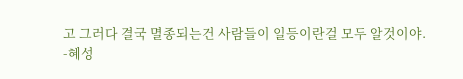고 그러다 결국 멸종되는건 사람들이 일등이란걸 모두 알것이야.
-혜성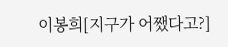이봉희[지구가 어쨌다고?]